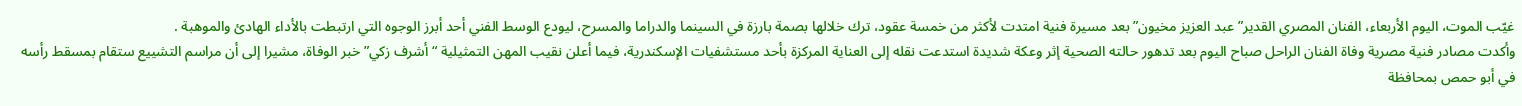غيّب الموت، اليوم الأربعاء، الفنان المصري القدير”عبد العزيز مخيون” بعد مسيرة فنية امتدت لأكثر من خمسة عقود، ترك خلالها بصمة بارزة في السينما والدراما والمسرح، ليودع الوسط الفني أحد أبرز الوجوه التي ارتبطت بالأداء الهادئ والموهبة .
وأكدت مصادر فنية مصرية وفاة الفنان الراحل صباح اليوم بعد تدهور حالته الصحية إثر وعكة شديدة استدعت نقله إلى العناية المركزة بأحد مستشفيات الإسكندرية، فيما أعلن نقيب المهن التمثيلية “أشرف زكي”خبر الوفاة، مشيرا إلى أن مراسم التشييع ستقام بمسقط رأسه في أبو حمص بمحافظة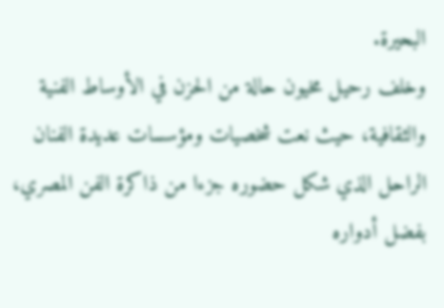البحيرة.
وخلف رحيل مخيون حالة من الحزن في الأوساط الفنية والثقافية، حيث نعت شخصيات ومؤسسات عديدة الفنان الراحل الذي شكل حضوره جزءا من ذاكرة الفن المصري، بفضل أدواره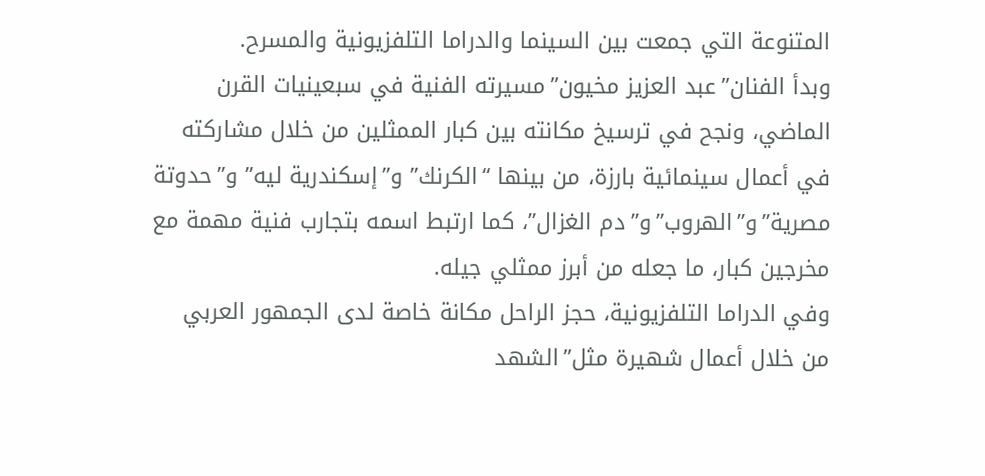المتنوعة التي جمعت بين السينما والدراما التلفزيونية والمسرح.
وبدأ الفنان”عبد العزيز مخيون”مسيرته الفنية في سبعينيات القرن الماضي، ونجح في ترسيخ مكانته بين كبار الممثلين من خلال مشاركته في أعمال سينمائية بارزة، من بينها “الكرنك” و”إسكندرية ليه” و”حدوتة مصرية”و”الهروب”و”دم الغزال”، كما ارتبط اسمه بتجارب فنية مهمة مع مخرجين كبار، ما جعله من أبرز ممثلي جيله.
وفي الدراما التلفزيونية، حجز الراحل مكانة خاصة لدى الجمهور العربي من خلال أعمال شهيرة مثل”الشهد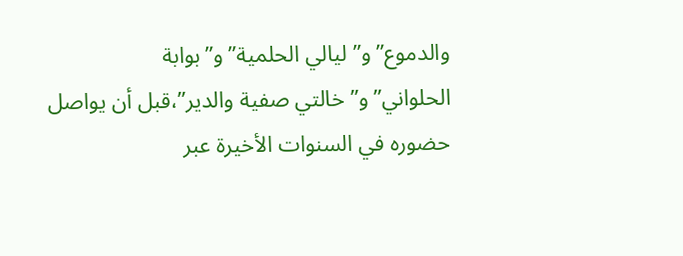والدموع”و”ليالي الحلمية”و”بوابة الحلواني”و”خالتي صفية والدير”،قبل أن يواصل حضوره في السنوات الأخيرة عبر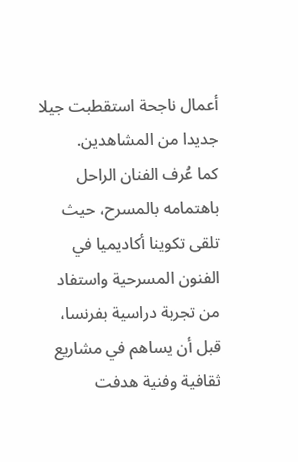أعمال ناجحة استقطبت جيلا جديدا من المشاهدين.
كما عُرف الفنان الراحل باهتمامه بالمسرح، حيث تلقى تكوينا أكاديميا في الفنون المسرحية واستفاد من تجربة دراسية بفرنسا، قبل أن يساهم في مشاريع ثقافية وفنية هدفت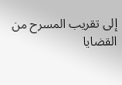إلى تقريب المسرح من القضايا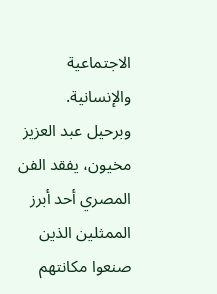الاجتماعية والإنسانية.
وبرحيل عبد العزيز مخيون، يفقد الفن المصري أحد أبرز الممثلين الذين صنعوا مكانتهم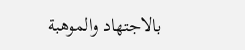بالاجتهاد والموهبة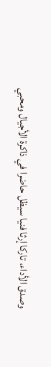وصدق الأداء، تاركا إرثا فنيا سيظل حاضرا في ذاكرة الأجيال ومحبي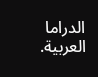الدراما العربية.